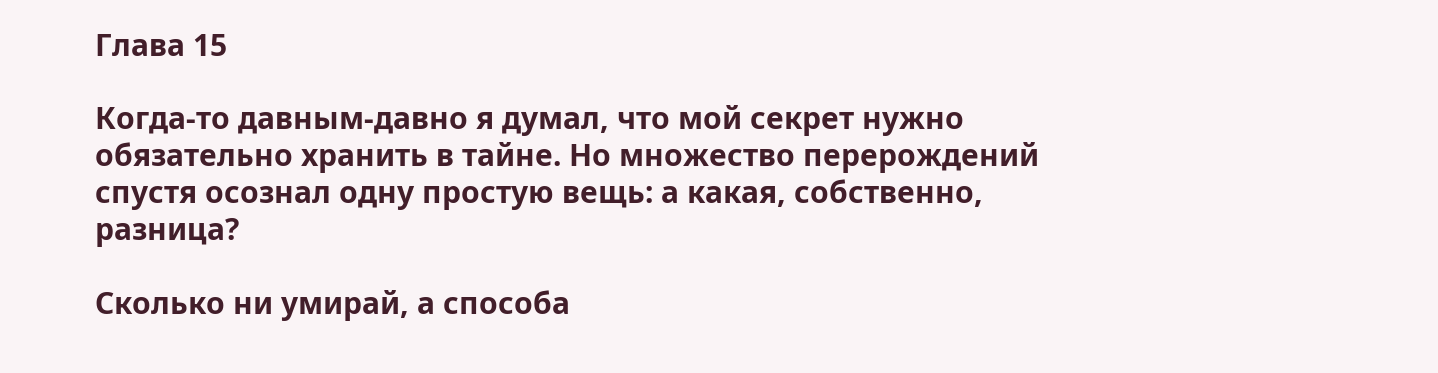Глава 15

Когда-то давным-давно я думал, что мой секрет нужно обязательно хранить в тайне. Но множество перерождений спустя осознал одну простую вещь: а какая, собственно, разница?

Сколько ни умирай, а способа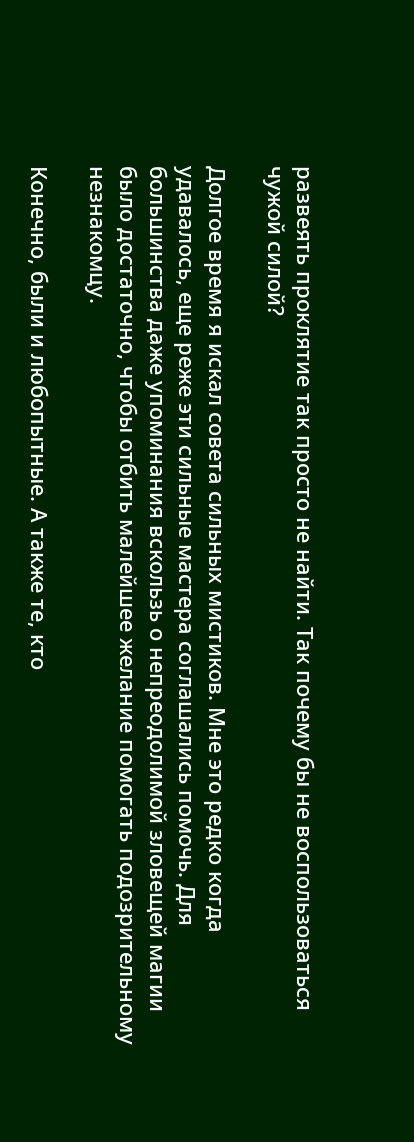развеять проклятие так просто не найти. Так почему бы не воспользоваться чужой силой?

Долгое время я искал совета сильных мистиков. Мне это редко когда удавалось, еще реже эти сильные мастера соглашались помочь. Для большинства даже упоминания вскользь о непреодолимой зловещей магии было достаточно, чтобы отбить малейшее желание помогать подозрительному незнакомцу.

Конечно, были и любопытные. А также те, кто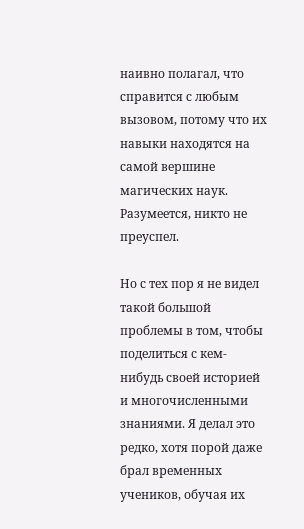наивно полагал, что справится с любым вызовом, потому что их навыки находятся на самой вершине магических наук. Разумеется, никто не преуспел.

Но с тех пор я не видел такой большой проблемы в том, чтобы поделиться с кем-нибудь своей историей и многочисленными знаниями. Я делал это редко, хотя порой даже брал временных учеников, обучая их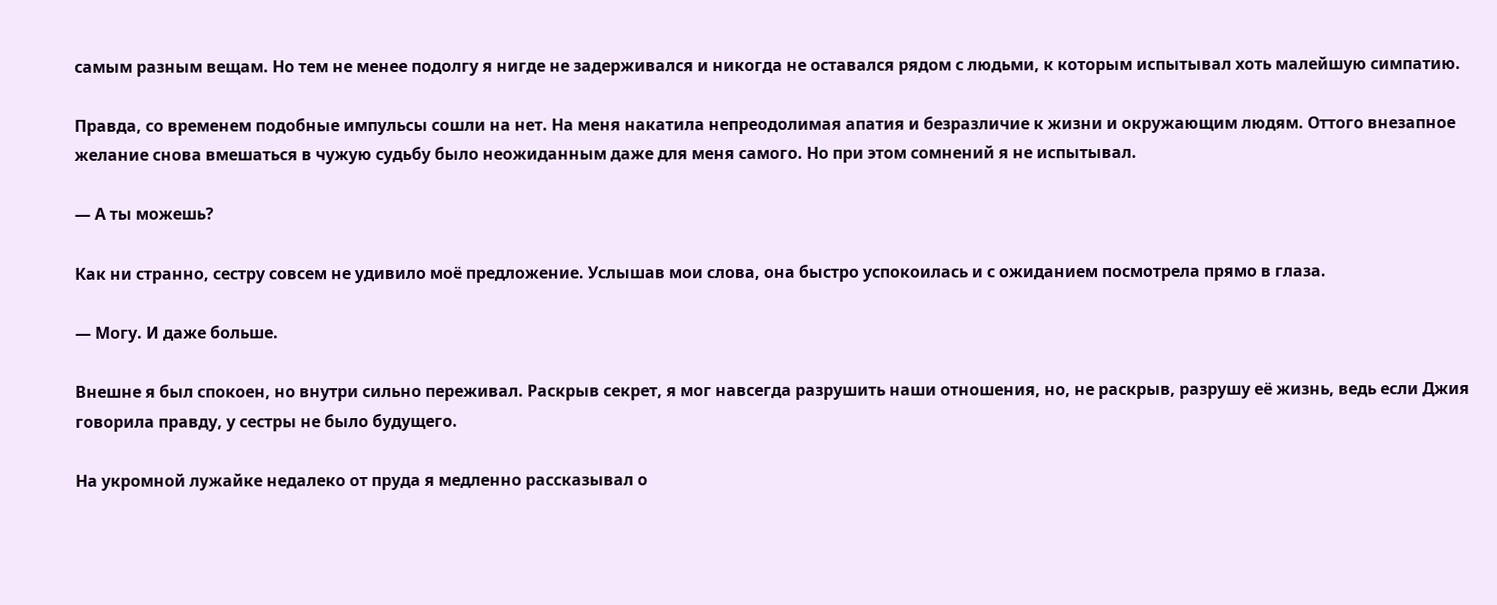самым разным вещам. Но тем не менее подолгу я нигде не задерживался и никогда не оставался рядом с людьми, к которым испытывал хоть малейшую симпатию.

Правда, со временем подобные импульсы сошли на нет. На меня накатила непреодолимая апатия и безразличие к жизни и окружающим людям. Оттого внезапное желание снова вмешаться в чужую судьбу было неожиданным даже для меня самого. Но при этом сомнений я не испытывал.

— А ты можешь?

Как ни странно, сестру совсем не удивило моё предложение. Услышав мои слова, она быстро успокоилась и с ожиданием посмотрела прямо в глаза.

— Могу. И даже больше.

Внешне я был спокоен, но внутри сильно переживал. Раскрыв секрет, я мог навсегда разрушить наши отношения, но, не раскрыв, разрушу её жизнь, ведь если Джия говорила правду, у сестры не было будущего.

На укромной лужайке недалеко от пруда я медленно рассказывал о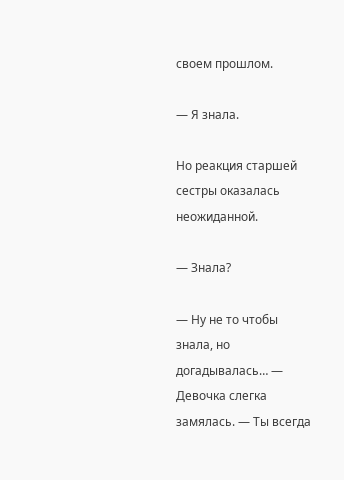своем прошлом.

— Я знала.

Но реакция старшей сестры оказалась неожиданной.

— Знала?

— Ну не то чтобы знала, но догадывалась… — Девочка слегка замялась. — Ты всегда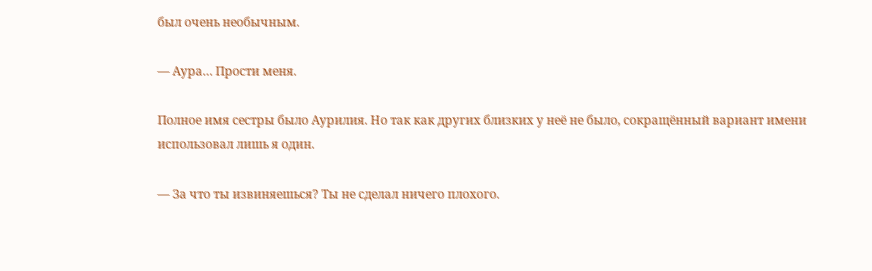был очень необычным.

— Аура… Прости меня.

Полное имя сестры было Аурилия. Но так как других близких у неё не было, сокращённый вариант имени использовал лишь я один.

— За что ты извиняешься? Ты не сделал ничего плохого.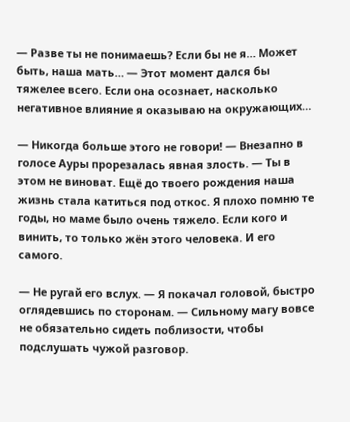— Разве ты не понимаешь? Если бы не я… Может быть, наша мать… — Этот момент дался бы тяжелее всего. Если она осознает, насколько негативное влияние я оказываю на окружающих…

— Никогда больше этого не говори! — Внезапно в голосе Ауры прорезалась явная злость. — Ты в этом не виноват. Ещё до твоего рождения наша жизнь стала катиться под откос. Я плохо помню те годы, но маме было очень тяжело. Если кого и винить, то только жён этого человека. И его самого.

— Не ругай его вслух. — Я покачал головой, быстро оглядевшись по сторонам. — Сильному магу вовсе не обязательно сидеть поблизости, чтобы подслушать чужой разговор.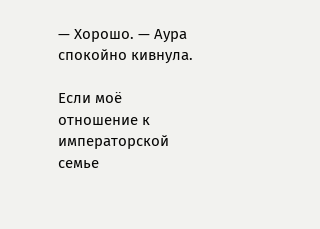— Хорошо. — Аура спокойно кивнула.

Если моё отношение к императорской семье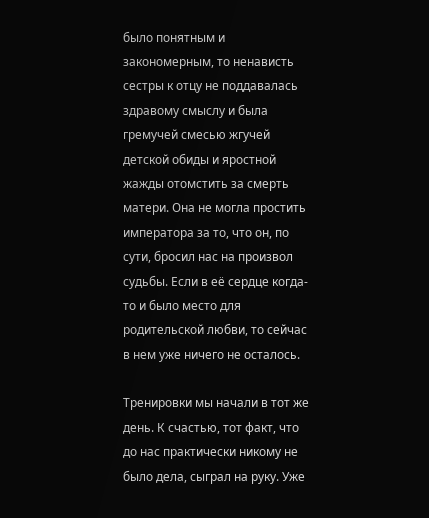было понятным и закономерным, то ненависть сестры к отцу не поддавалась здравому смыслу и была гремучей смесью жгучей детской обиды и яростной жажды отомстить за смерть матери. Она не могла простить императора за то, что он, по сути, бросил нас на произвол судьбы. Если в её сердце когда-то и было место для родительской любви, то сейчас в нем уже ничего не осталось.

Тренировки мы начали в тот же день. К счастью, тот факт, что до нас практически никому не было дела, сыграл на руку. Уже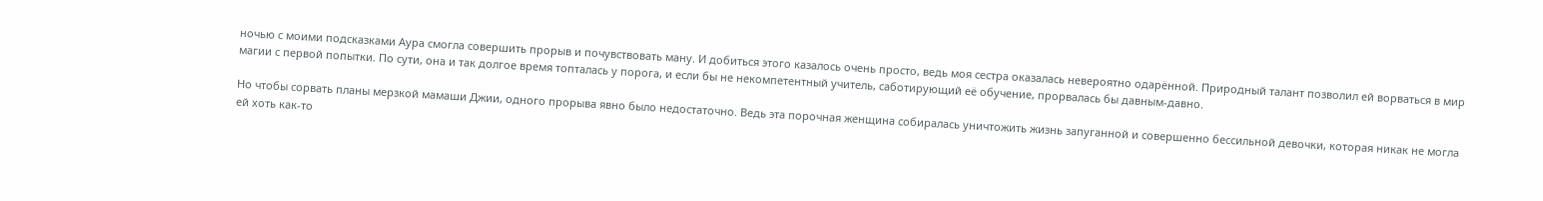ночью с моими подсказками Аура смогла совершить прорыв и почувствовать ману. И добиться этого казалось очень просто, ведь моя сестра оказалась невероятно одарённой. Природный талант позволил ей ворваться в мир магии с первой попытки. По сути, она и так долгое время топталась у порога, и если бы не некомпетентный учитель, саботирующий её обучение, прорвалась бы давным-давно.

Но чтобы сорвать планы мерзкой мамаши Джии, одного прорыва явно было недостаточно. Ведь эта порочная женщина собиралась уничтожить жизнь запуганной и совершенно бессильной девочки, которая никак не могла ей хоть как-то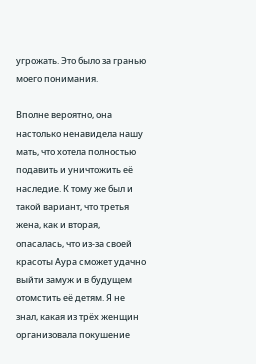угрожать. Это было за гранью моего понимания.

Вполне вероятно, она настолько ненавидела нашу мать, что хотела полностью подавить и уничтожить её наследие. К тому же был и такой вариант, что третья жена, как и вторая, опасалась, что из-за своей красоты Аура сможет удачно выйти замуж и в будущем отомстить её детям. Я не знал, какая из трёх женщин организовала покушение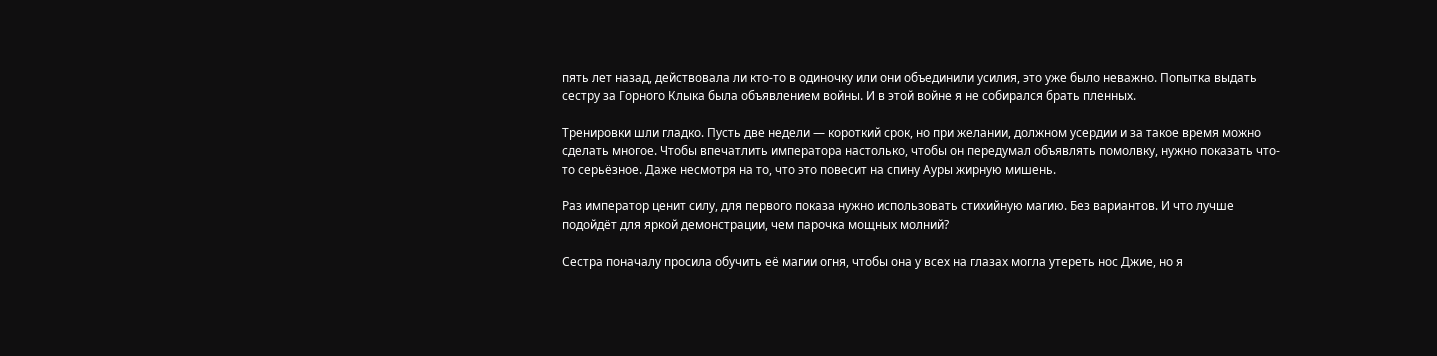пять лет назад, действовала ли кто-то в одиночку или они объединили усилия, это уже было неважно. Попытка выдать сестру за Горного Клыка была объявлением войны. И в этой войне я не собирался брать пленных.

Тренировки шли гладко. Пусть две недели — короткий срок, но при желании, должном усердии и за такое время можно сделать многое. Чтобы впечатлить императора настолько, чтобы он передумал объявлять помолвку, нужно показать что-то серьёзное. Даже несмотря на то, что это повесит на спину Ауры жирную мишень.

Раз император ценит силу, для первого показа нужно использовать стихийную магию. Без вариантов. И что лучше подойдёт для яркой демонстрации, чем парочка мощных молний?

Сестра поначалу просила обучить её магии огня, чтобы она у всех на глазах могла утереть нос Джие, но я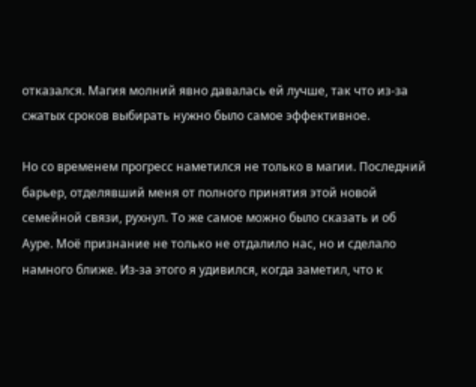отказался. Магия молний явно давалась ей лучше, так что из-за сжатых сроков выбирать нужно было самое эффективное.

Но со временем прогресс наметился не только в магии. Последний барьер, отделявший меня от полного принятия этой новой семейной связи, рухнул. То же самое можно было сказать и об Ауре. Моё признание не только не отдалило нас, но и сделало намного ближе. Из-за этого я удивился, когда заметил, что к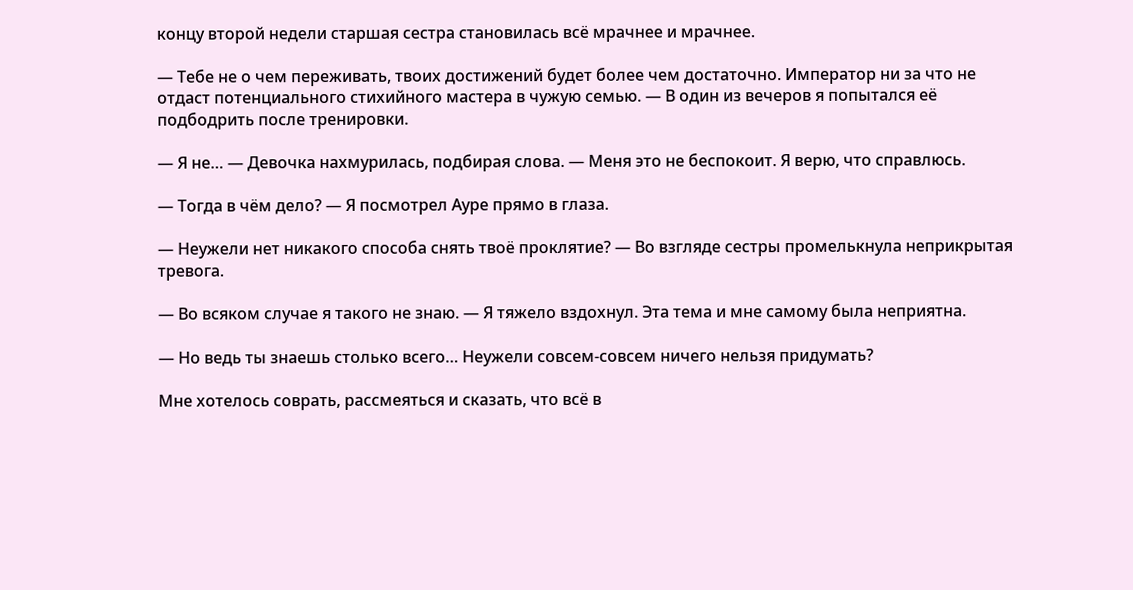концу второй недели старшая сестра становилась всё мрачнее и мрачнее.

— Тебе не о чем переживать, твоих достижений будет более чем достаточно. Император ни за что не отдаст потенциального стихийного мастера в чужую семью. — В один из вечеров я попытался её подбодрить после тренировки.

— Я не… — Девочка нахмурилась, подбирая слова. — Меня это не беспокоит. Я верю, что справлюсь.

— Тогда в чём дело? — Я посмотрел Ауре прямо в глаза.

— Неужели нет никакого способа снять твоё проклятие? — Во взгляде сестры промелькнула неприкрытая тревога.

— Во всяком случае я такого не знаю. — Я тяжело вздохнул. Эта тема и мне самому была неприятна.

— Но ведь ты знаешь столько всего… Неужели совсем-совсем ничего нельзя придумать?

Мне хотелось соврать, рассмеяться и сказать, что всё в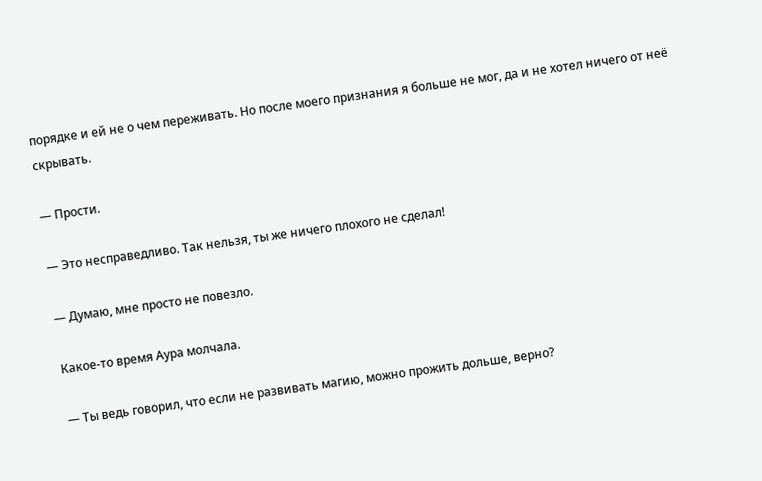порядке и ей не о чем переживать. Но после моего признания я больше не мог, да и не хотел ничего от неё скрывать.

— Прости.

— Это несправедливо. Так нельзя, ты же ничего плохого не сделал!

— Думаю, мне просто не повезло.

Какое-то время Аура молчала.

— Ты ведь говорил, что если не развивать магию, можно прожить дольше, верно?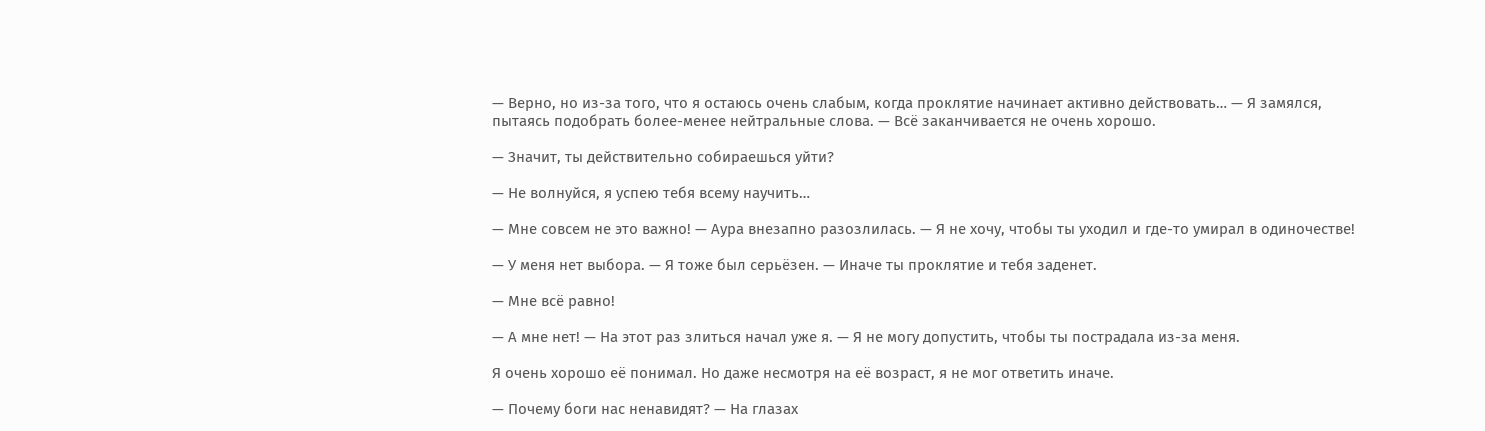— Верно, но из-за того, что я остаюсь очень слабым, когда проклятие начинает активно действовать… — Я замялся, пытаясь подобрать более-менее нейтральные слова. — Всё заканчивается не очень хорошо.

— Значит, ты действительно собираешься уйти?

— Не волнуйся, я успею тебя всему научить…

— Мне совсем не это важно! — Аура внезапно разозлилась. — Я не хочу, чтобы ты уходил и где-то умирал в одиночестве!

— У меня нет выбора. — Я тоже был серьёзен. — Иначе ты проклятие и тебя заденет.

— Мне всё равно!

— А мне нет! — На этот раз злиться начал уже я. — Я не могу допустить, чтобы ты пострадала из-за меня.

Я очень хорошо её понимал. Но даже несмотря на её возраст, я не мог ответить иначе.

— Почему боги нас ненавидят? — На глазах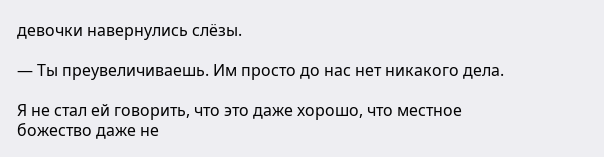девочки навернулись слёзы.

— Ты преувеличиваешь. Им просто до нас нет никакого дела.

Я не стал ей говорить, что это даже хорошо, что местное божество даже не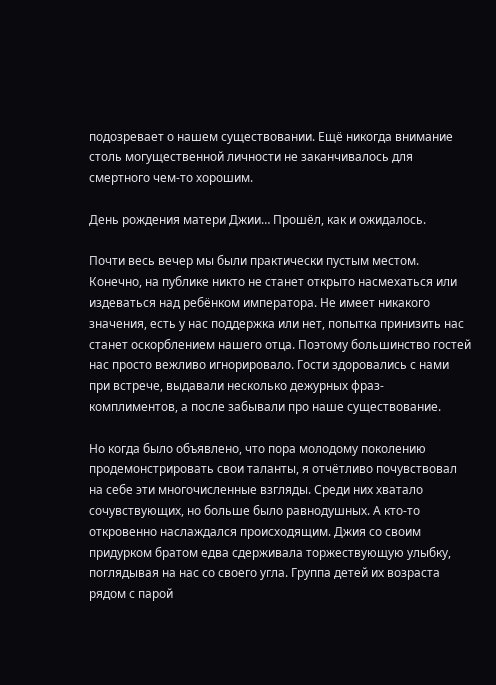подозревает о нашем существовании. Ещё никогда внимание столь могущественной личности не заканчивалось для смертного чем-то хорошим.

День рождения матери Джии… Прошёл, как и ожидалось.

Почти весь вечер мы были практически пустым местом. Конечно, на публике никто не станет открыто насмехаться или издеваться над ребёнком императора. Не имеет никакого значения, есть у нас поддержка или нет, попытка принизить нас станет оскорблением нашего отца. Поэтому большинство гостей нас просто вежливо игнорировало. Гости здоровались с нами при встрече, выдавали несколько дежурных фраз-комплиментов, а после забывали про наше существование.

Но когда было объявлено, что пора молодому поколению продемонстрировать свои таланты, я отчётливо почувствовал на себе эти многочисленные взгляды. Среди них хватало сочувствующих, но больше было равнодушных. А кто-то откровенно наслаждался происходящим. Джия со своим придурком братом едва сдерживала торжествующую улыбку, поглядывая на нас со своего угла. Группа детей их возраста рядом с парой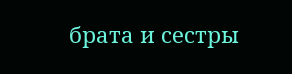брата и сестры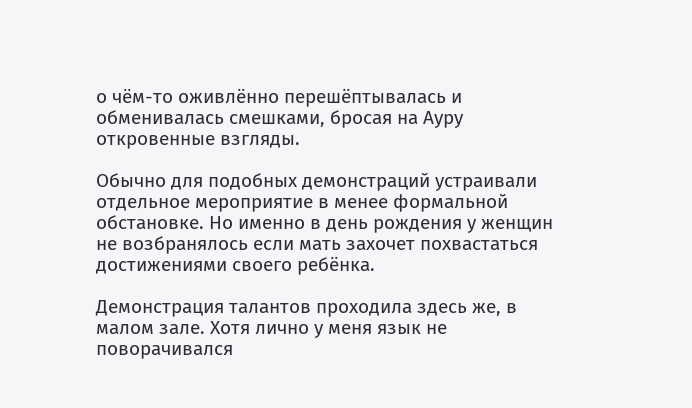о чём-то оживлённо перешёптывалась и обменивалась смешками, бросая на Ауру откровенные взгляды.

Обычно для подобных демонстраций устраивали отдельное мероприятие в менее формальной обстановке. Но именно в день рождения у женщин не возбранялось если мать захочет похвастаться достижениями своего ребёнка.

Демонстрация талантов проходила здесь же, в малом зале. Хотя лично у меня язык не поворачивался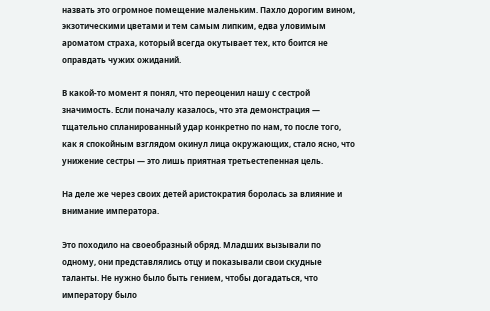назвать это огромное помещение маленьким. Пахло дорогим вином, экзотическими цветами и тем самым липким, едва уловимым ароматом страха, который всегда окутывает тех, кто боится не оправдать чужих ожиданий.

В какой-то момент я понял, что переоценил нашу с сестрой значимость. Если поначалу казалось, что эта демонстрация — тщательно спланированный удар конкретно по нам, то после того, как я спокойным взглядом окинул лица окружающих, стало ясно, что унижение сестры — это лишь приятная третьестепенная цель.

На деле же через своих детей аристократия боролась за влияние и внимание императора.

Это походило на своеобразный обряд. Младших вызывали по одному, они представлялись отцу и показывали свои скудные таланты. Не нужно было быть гением, чтобы догадаться, что императору было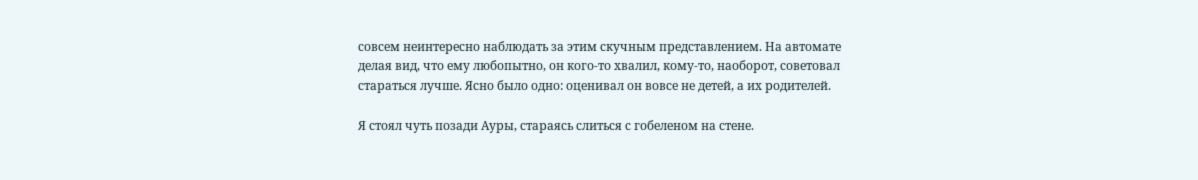совсем неинтересно наблюдать за этим скучным представлением. На автомате делая вид, что ему любопытно, он кого-то хвалил, кому-то, наоборот, советовал стараться лучше. Ясно было одно: оценивал он вовсе не детей, а их родителей.

Я стоял чуть позади Ауры, стараясь слиться с гобеленом на стене.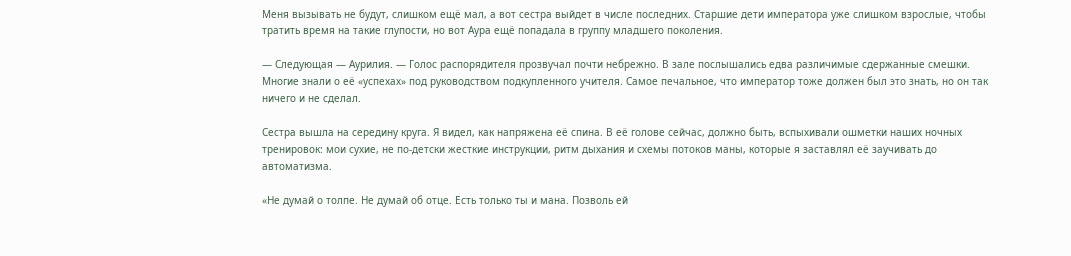Меня вызывать не будут, слишком ещё мал, а вот сестра выйдет в числе последних. Старшие дети императора уже слишком взрослые, чтобы тратить время на такие глупости, но вот Аура ещё попадала в группу младшего поколения.

— Следующая — Аурилия. — Голос распорядителя прозвучал почти небрежно. В зале послышались едва различимые сдержанные смешки. Многие знали о её «успехах» под руководством подкупленного учителя. Самое печальное, что император тоже должен был это знать, но он так ничего и не сделал.

Сестра вышла на середину круга. Я видел, как напряжена её спина. В её голове сейчас, должно быть, вспыхивали ошметки наших ночных тренировок: мои сухие, не по-детски жесткие инструкции, ритм дыхания и схемы потоков маны, которые я заставлял её заучивать до автоматизма.

«Не думай о толпе. Не думай об отце. Есть только ты и мана. Позволь ей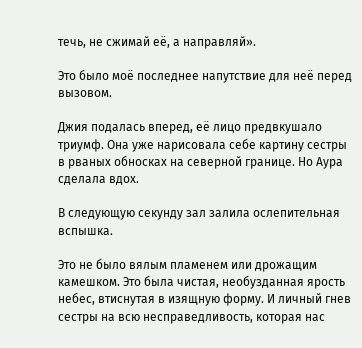течь, не сжимай её, а направляй».

Это было моё последнее напутствие для неё перед вызовом.

Джия подалась вперед, её лицо предвкушало триумф. Она уже нарисовала себе картину сестры в рваных обносках на северной границе. Но Аура сделала вдох.

В следующую секунду зал залила ослепительная вспышка.

Это не было вялым пламенем или дрожащим камешком. Это была чистая, необузданная ярость небес, втиснутая в изящную форму. И личный гнев сестры на всю несправедливость, которая нас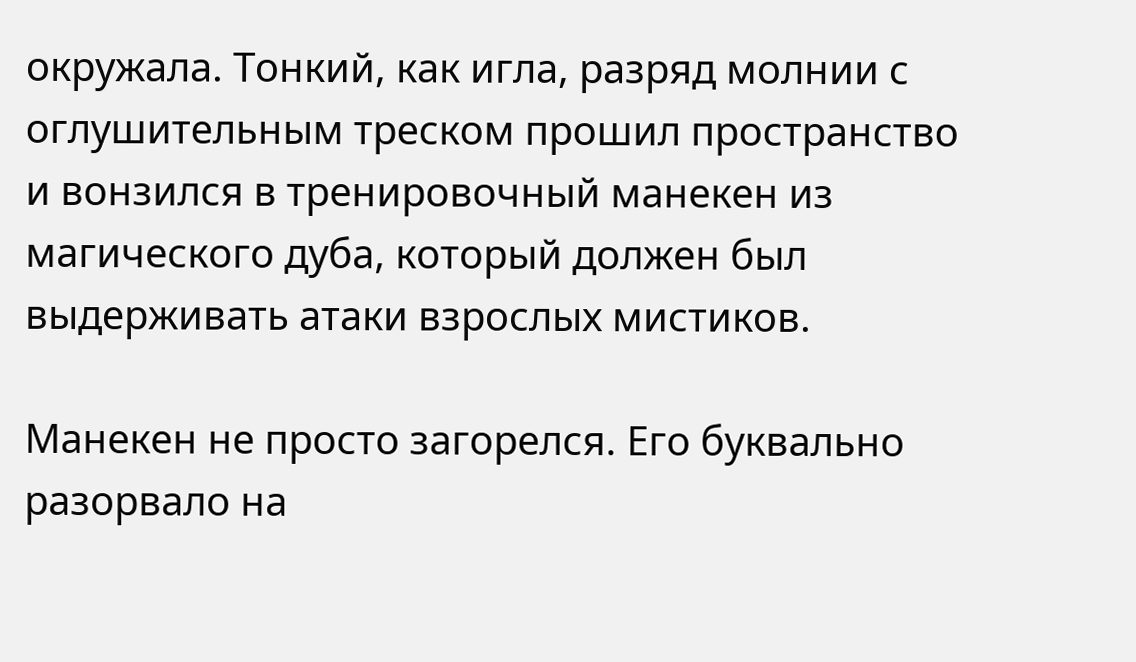окружала. Тонкий, как игла, разряд молнии с оглушительным треском прошил пространство и вонзился в тренировочный манекен из магического дуба, который должен был выдерживать атаки взрослых мистиков.

Манекен не просто загорелся. Его буквально разорвало на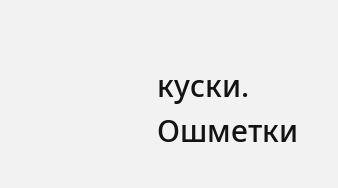куски. Ошметки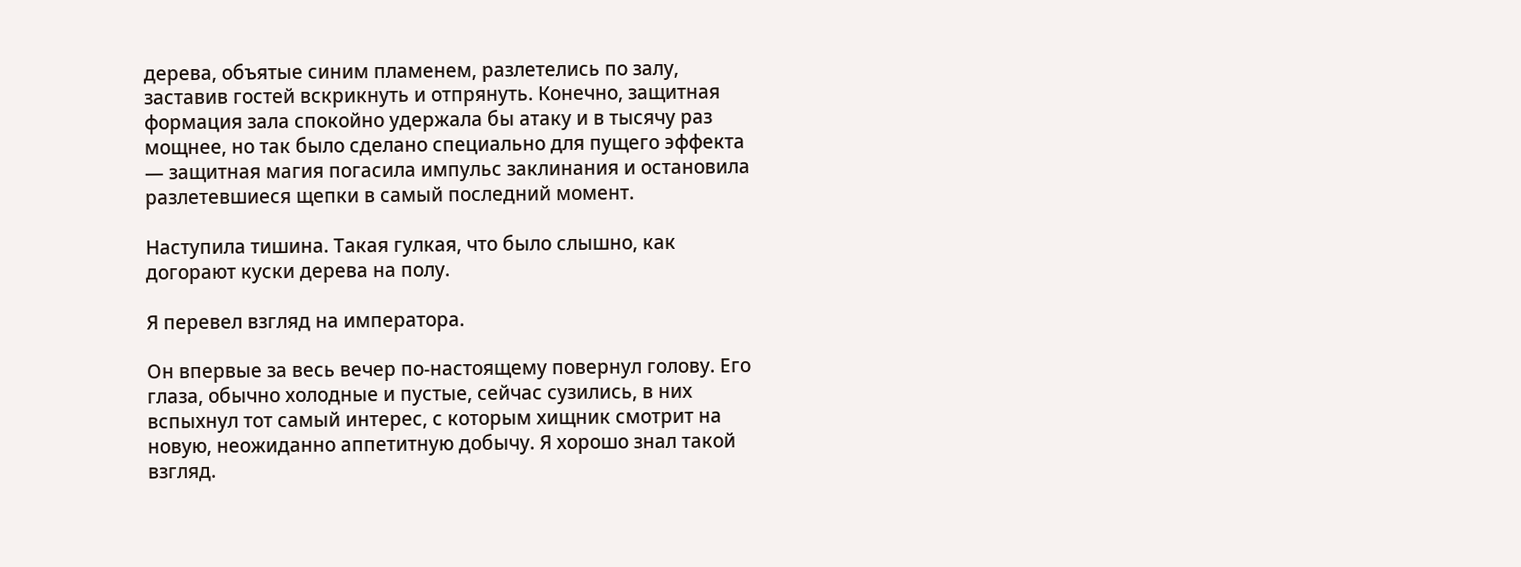дерева, объятые синим пламенем, разлетелись по залу, заставив гостей вскрикнуть и отпрянуть. Конечно, защитная формация зала спокойно удержала бы атаку и в тысячу раз мощнее, но так было сделано специально для пущего эффекта — защитная магия погасила импульс заклинания и остановила разлетевшиеся щепки в самый последний момент.

Наступила тишина. Такая гулкая, что было слышно, как догорают куски дерева на полу.

Я перевел взгляд на императора.

Он впервые за весь вечер по-настоящему повернул голову. Его глаза, обычно холодные и пустые, сейчас сузились, в них вспыхнул тот самый интерес, с которым хищник смотрит на новую, неожиданно аппетитную добычу. Я хорошо знал такой взгляд.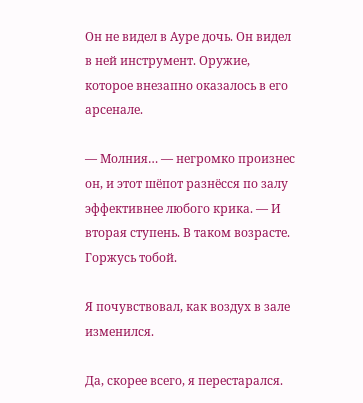Он не видел в Ауре дочь. Он видел в ней инструмент. Оружие, которое внезапно оказалось в его арсенале.

— Молния… — негромко произнес он, и этот шёпот разнёсся по залу эффективнее любого крика. — И вторая ступень. В таком возрасте. Горжусь тобой.

Я почувствовал, как воздух в зале изменился.

Да, скорее всего, я перестарался.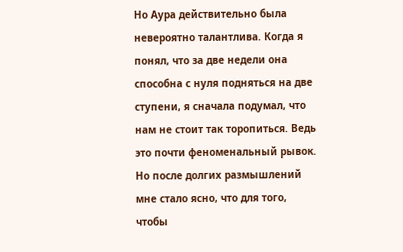Но Аура действительно была невероятно талантлива. Когда я понял, что за две недели она способна с нуля подняться на две ступени, я сначала подумал, что нам не стоит так торопиться. Ведь это почти феноменальный рывок. Но после долгих размышлений мне стало ясно, что для того, чтобы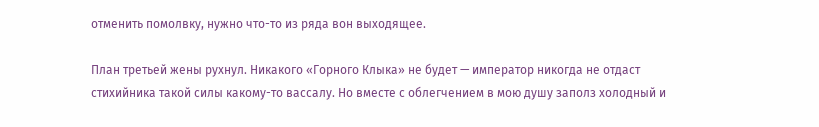отменить помолвку, нужно что-то из ряда вон выходящее.

План третьей жены рухнул. Никакого «Горного Клыка» не будет — император никогда не отдаст стихийника такой силы какому-то вассалу. Но вместе с облегчением в мою душу заполз холодный и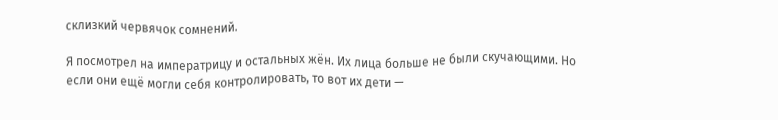склизкий червячок сомнений.

Я посмотрел на императрицу и остальных жён. Их лица больше не были скучающими. Но если они ещё могли себя контролировать, то вот их дети —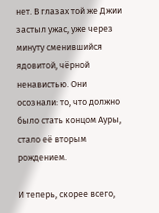нет. В глазах той же Джии застыл ужас, уже через минуту сменившийся ядовитой, чёрной ненавистью. Они осознали: то, что должно было стать концом Ауры, стало её вторым рождением.

И теперь, скорее всего,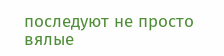последуют не просто вялые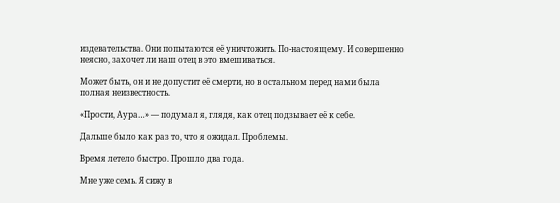издевательства. Они попытаются её уничтожить. По-настоящему. И совершенно неясно, захочет ли наш отец в это вмешиваться.

Может быть, он и не допустит её смерти, но в остальном перед нами была полная неизвестность.

«Прости, Аура…» — подумал я, глядя, как отец подзывает её к себе.

Дальше было как раз то, что я ожидал. Проблемы.

Время летело быстро. Прошло два года.

Мне уже семь. Я сижу в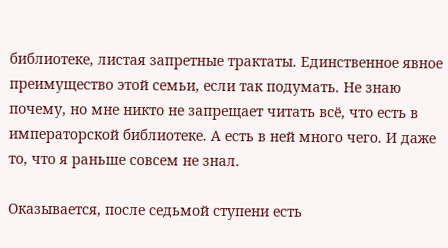библиотеке, листая запретные трактаты. Единственное явное преимущество этой семьи, если так подумать. Не знаю почему, но мне никто не запрещает читать всё, что есть в императорской библиотеке. А есть в ней много чего. И даже то, что я раньше совсем не знал.

Оказывается, после седьмой ступени есть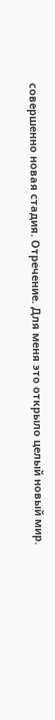совершенно новая стадия. Отречение. Для меня это открыло целый новый мир.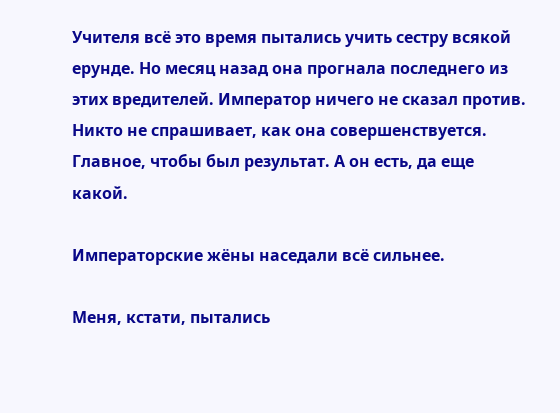Учителя всё это время пытались учить сестру всякой ерунде. Но месяц назад она прогнала последнего из этих вредителей. Император ничего не сказал против. Никто не спрашивает, как она совершенствуется. Главное, чтобы был результат. А он есть, да еще какой.

Императорские жёны наседали всё сильнее.

Меня, кстати, пытались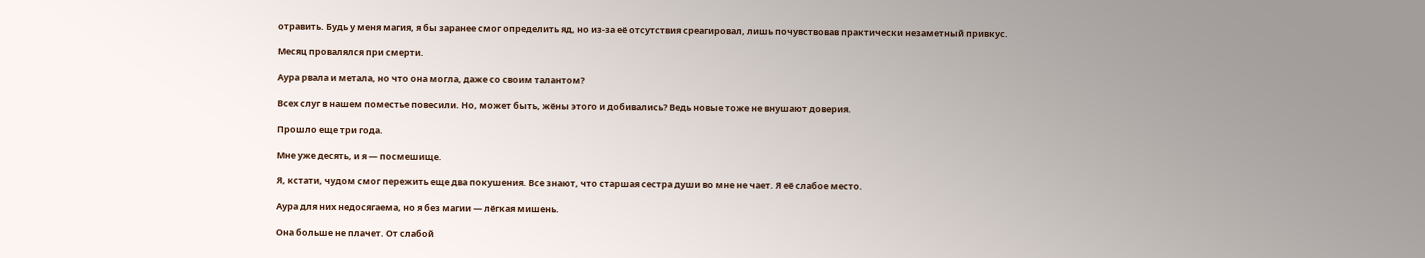отравить. Будь у меня магия, я бы заранее смог определить яд, но из-за её отсутствия среагировал, лишь почувствовав практически незаметный привкус.

Месяц провалялся при смерти.

Аура рвала и метала, но что она могла, даже со своим талантом?

Всех слуг в нашем поместье повесили. Но, может быть, жёны этого и добивались? Ведь новые тоже не внушают доверия.

Прошло еще три года.

Мне уже десять, и я — посмешище.

Я, кстати, чудом смог пережить еще два покушения. Все знают, что старшая сестра души во мне не чает. Я её слабое место.

Аура для них недосягаема, но я без магии — лёгкая мишень.

Она больше не плачет. От слабой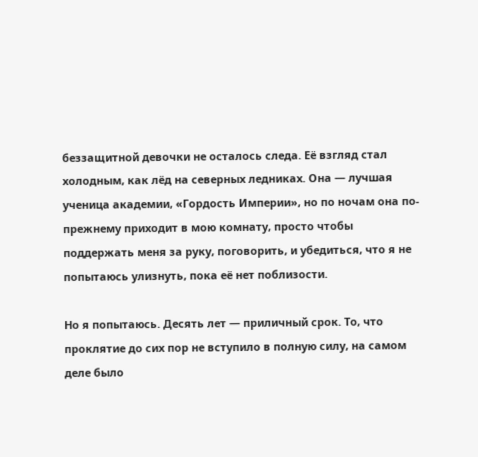беззащитной девочки не осталось следа. Её взгляд стал холодным, как лёд на северных ледниках. Она — лучшая ученица академии, «Гордость Империи», но по ночам она по-прежнему приходит в мою комнату, просто чтобы поддержать меня за руку, поговорить, и убедиться, что я не попытаюсь улизнуть, пока её нет поблизости.

Но я попытаюсь. Десять лет — приличный срок. То, что проклятие до сих пор не вступило в полную силу, на самом деле было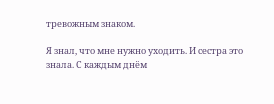тревожным знаком.

Я знал, что мне нужно уходить. И сестра это знала. С каждым днём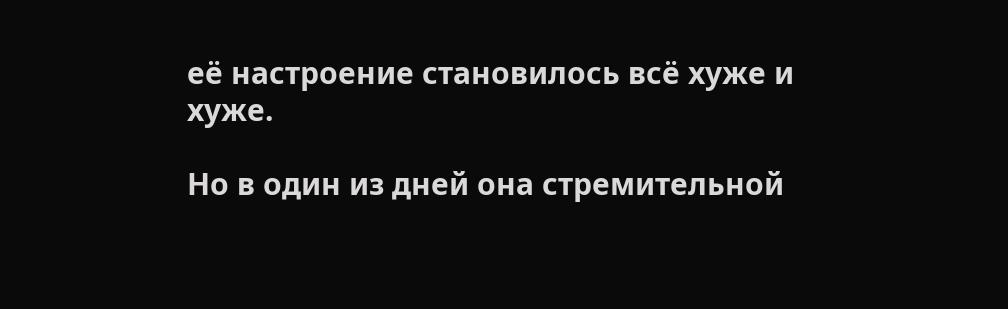её настроение становилось всё хуже и хуже.

Но в один из дней она стремительной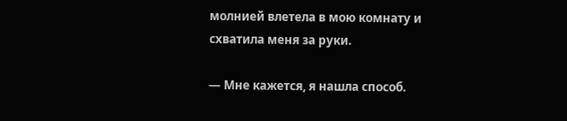молнией влетела в мою комнату и схватила меня за руки.

— Мне кажется, я нашла способ.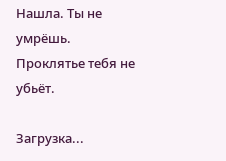Нашла. Ты не умрёшь. Проклятье тебя не убьёт.

Загрузка...